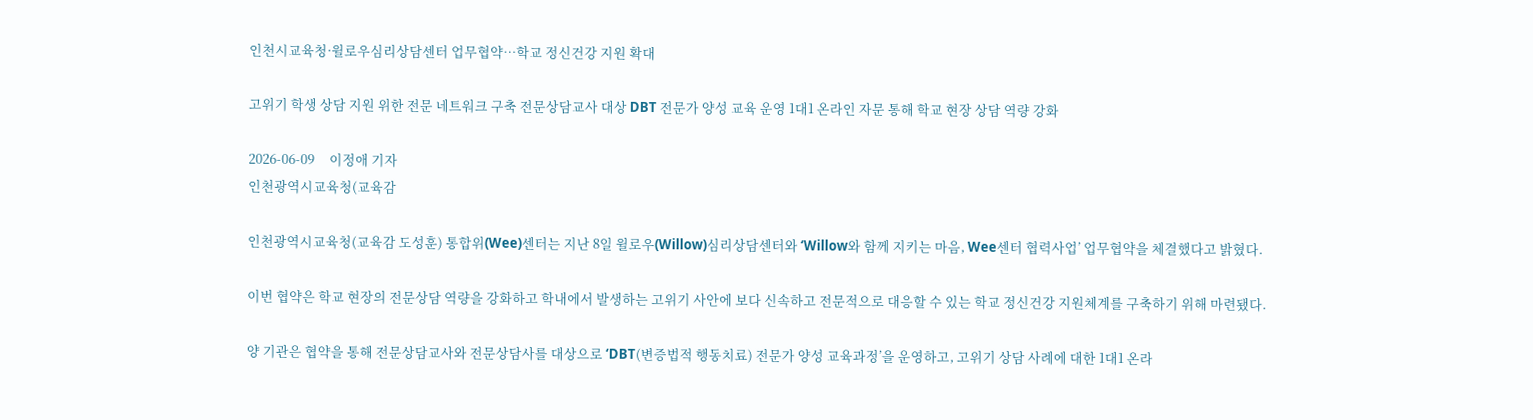인천시교육청·윌로우심리상담센터 업무협약…학교 정신건강 지원 확대

고위기 학생 상담 지원 위한 전문 네트워크 구축 전문상담교사 대상 DBT 전문가 양성 교육 운영 1대1 온라인 자문 통해 학교 현장 상담 역량 강화

2026-06-09     이정애 기자
인천광역시교육청(교육감

인천광역시교육청(교육감 도성훈) 통합위(Wee)센터는 지난 8일 윌로우(Willow)심리상담센터와 ‘Willow와 함께 지키는 마음, Wee센터 협력사업’ 업무협약을 체결했다고 밝혔다.

이번 협약은 학교 현장의 전문상담 역량을 강화하고 학내에서 발생하는 고위기 사안에 보다 신속하고 전문적으로 대응할 수 있는 학교 정신건강 지원체계를 구축하기 위해 마련됐다.

양 기관은 협약을 통해 전문상담교사와 전문상담사를 대상으로 ‘DBT(변증법적 행동치료) 전문가 양성 교육과정’을 운영하고, 고위기 상담 사례에 대한 1대1 온라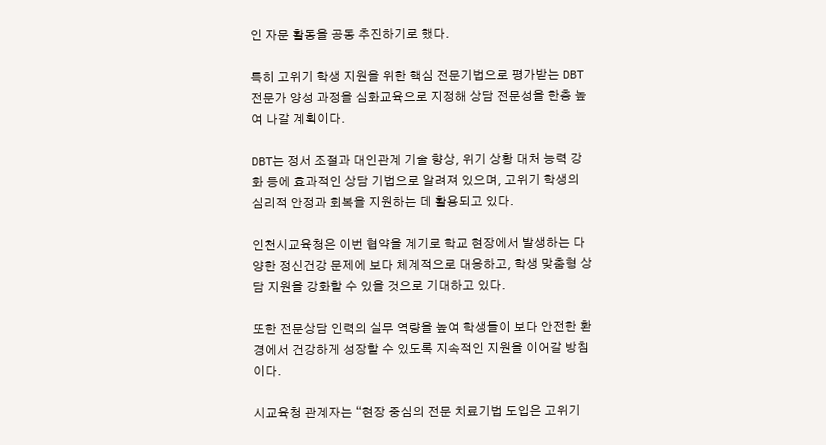인 자문 활동을 공동 추진하기로 했다.

특히 고위기 학생 지원을 위한 핵심 전문기법으로 평가받는 DBT 전문가 양성 과정을 심화교육으로 지정해 상담 전문성을 한층 높여 나갈 계획이다.

DBT는 정서 조절과 대인관계 기술 향상, 위기 상황 대처 능력 강화 등에 효과적인 상담 기법으로 알려져 있으며, 고위기 학생의 심리적 안정과 회복을 지원하는 데 활용되고 있다.

인천시교육청은 이번 협약을 계기로 학교 현장에서 발생하는 다양한 정신건강 문제에 보다 체계적으로 대응하고, 학생 맞춤형 상담 지원을 강화할 수 있을 것으로 기대하고 있다.

또한 전문상담 인력의 실무 역량을 높여 학생들이 보다 안전한 환경에서 건강하게 성장할 수 있도록 지속적인 지원을 이어갈 방침이다.

시교육청 관계자는 “현장 중심의 전문 치료기법 도입은 고위기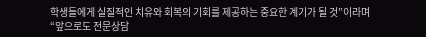학생들에게 실질적인 치유와 회복의 기회를 제공하는 중요한 계기가 될 것”이라며 “앞으로도 전문상담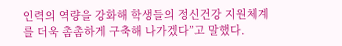인력의 역량을 강화해 학생들의 정신건강 지원체계를 더욱 촘촘하게 구축해 나가겠다”고 말했다.